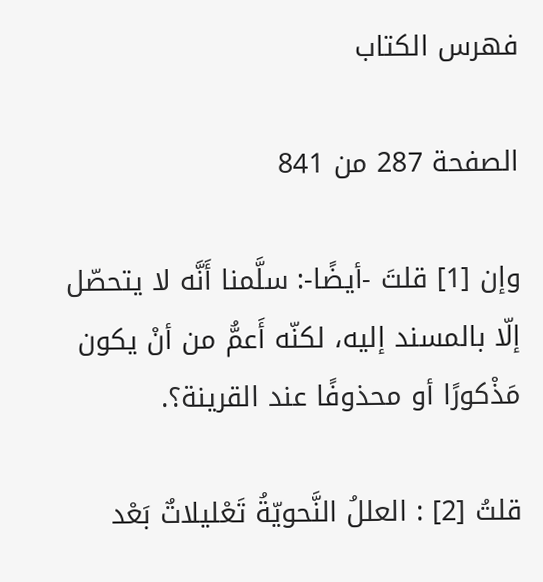فهرس الكتاب

الصفحة 287 من 841

وإن [1] قلتَ -أيضًا-: سلَّمنا أَنَّه لا يتحصّل إلّا بالمسند إليه، لكنّه أَعمُّ من أنْ يكون مَذْكورًا أو محذوفًا عند القرينة؟.

قلتُ [2] : العللُ النَّحويّةُ تَعْليلاتٌ بَعْد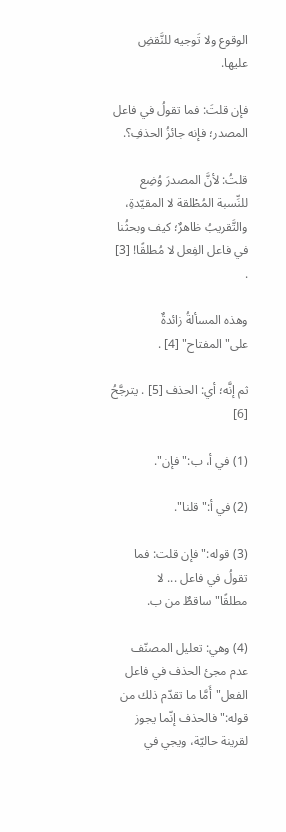الوقوع ولا تَوجيه للنَّقضِ عليها.

فإن قلتَ: فما تقولُ في فاعل المصدر؛ فإنه جائزُ الحذفِ؟.

قلتُ: لأنَّ المصدرَ وُضِع للنِّسبة المُطْلقة لا المقيّدةِ، والتَّقريبُ ظاهرٌ؛ كيف وبحثُنا في فاعل الفِعل لا مُطلقًا! [3] .

وهذه المسألةُ زائدةٌ على"المفتاح" [4] .

ثم إنَّه؛ أي: الحذف [5] . يترجَّحُ [6]

(1) في أ، ب:"فإن".

(2) في أ:"قلنا".

(3) قوله:"فإن قلت: فما تقولُ في فاعل ... لا مطلقًا"ساقطٌ من ب.

(4) وهي: تعليل المصنّف عدم مجئ الحذف في فاعل الفعل"أَمَّا ما تقدّم ذلك من قوله:"فالحذف إنّما يجوز لقرينة حاليّة، ويجي في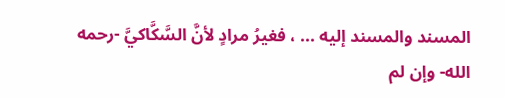المسند والمسند إليه ... ، فغيرُ مرادٍ لأنَّ السَّكَّاكيَّ -رحمه الله- وإن لم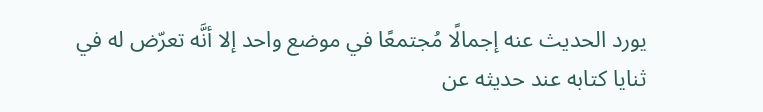يورد الحديث عنه إجمالًا مُجتمعًا في موضع واحد إلا أنَّه تعرّض له في ثنايا كتابه عند حديثه عن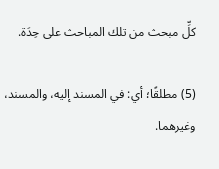كلِّ مبحث من تلك المباحث على حِدَة.

(5) مطلقًا؛ أي: في المسند إليه، والمسند، وغيرهما.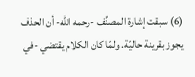(6) سبقت إشارة المصنِّف -رحمه الله- أن الحذف يجوز بقرينة حاليّة. ولمّا كان الكلام يقتضي -في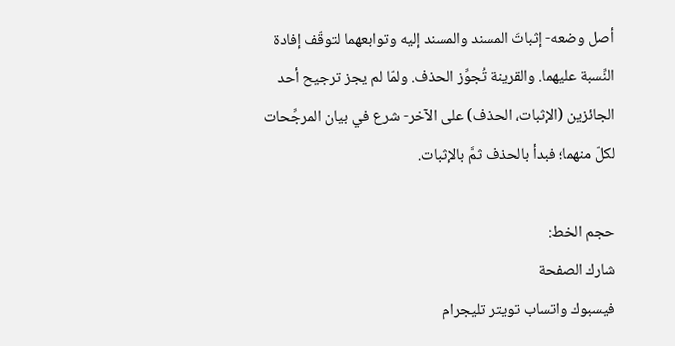أصل وضعه- إثباتَ المسند والمسند إليه وتوابعهما لتوقّف إفادة النِّسبة عليهما. والقرينة تُجوِّز الحذف. ولمّا لم يجز ترجيح أحد الجائزين (الإثبات، الحذف) على الآخر- شرع في بيان المرجِّحات لكلّ منهما؛ فبدأ بالحذف ثمَّ بالإثبات.

حجم الخط:
شارك الصفحة
فيسبوك واتساب تويتر تليجرام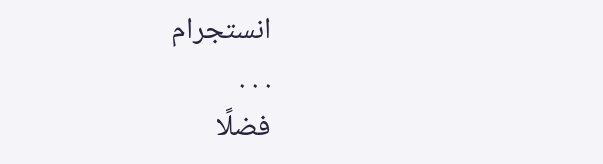انستجرام
. . .
فضلًا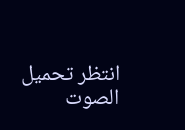انتظر تحميل الصوت